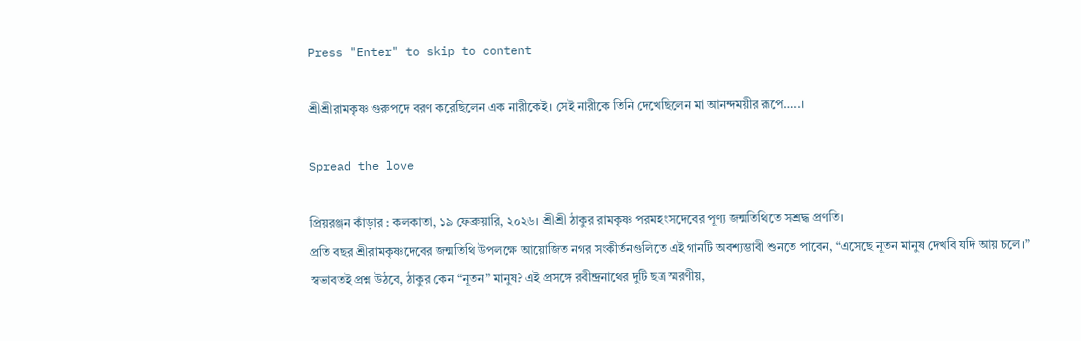Press "Enter" to skip to content

শ্রীশ্রীরামকৃষ্ণ গুরুপদে বরণ করেছিলেন এক নারীকেই। সেই নারীকে তিনি দেখেছিলেন মা আনন্দময়ীর রূপে…..।

Spread the love

প্রিয়রঞ্জন কাঁড়ার : কলকাতা, ১৯ ফেব্রুয়ারি, ২০২৬। শ্রীশ্রী ঠাকুর রামকৃষ্ণ পরমহংসদেবের পূণ্য জন্মতিথিতে সশ্রদ্ধ প্রণতি।
প্রতি বছর শ্রীরামকৃষ্ণদেবের জন্মতিথি উপলক্ষে আয়োজিত নগর সংকীর্তনগুলিতে এই গানটি অবশ্যম্ভাবী শুনতে পাবেন, “এসেছে নূতন মানুষ দেখবি যদি আয় চলে।” স্বভাবতই প্রশ্ন উঠবে, ঠাকুর কেন “নূতন” মানুষ? এই প্রসঙ্গে রবীন্দ্রনাথের দুটি ছত্র স্মরণীয়,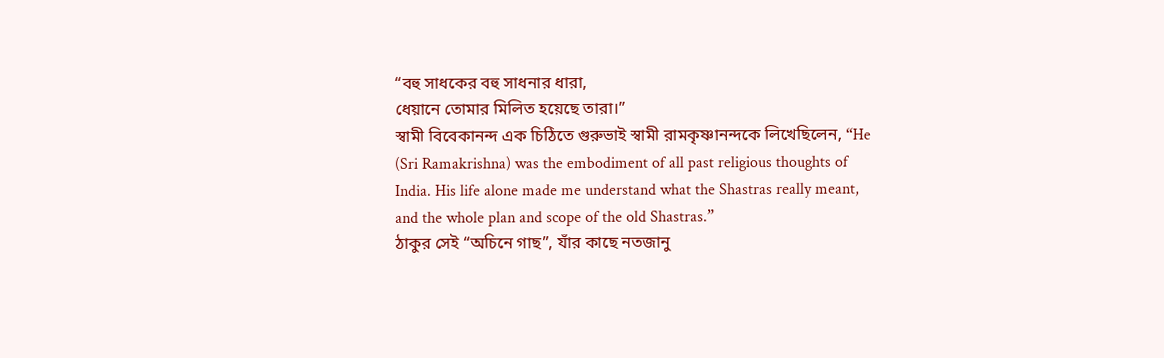“বহু সাধকের বহু সাধনার ধারা,
ধেয়ানে তোমার মিলিত হয়েছে তারা।”
স্বামী বিবেকানন্দ এক চিঠিতে গুরুভাই স্বামী রামকৃষ্ণানন্দকে লিখেছিলেন, “He (Sri Ramakrishna) was the embodiment of all past religious thoughts of India. His life alone made me understand what the Shastras really meant, and the whole plan and scope of the old Shastras.”
ঠাকুর সেই “অচিনে গাছ”, যাঁর কাছে নতজানু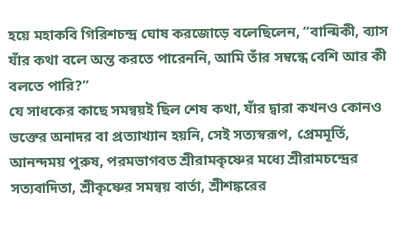হয়ে মহাকবি গিরিশচন্দ্র ঘোষ করজোড়ে বলেছিলেন, “বাল্মিকী, ব্যাস যাঁর কথা বলে অন্ত করতে পারেননি, আমি তাঁর সম্বন্ধে বেশি আর কী বলতে পারি?”
যে সাধকের কাছে সমন্বয়ই ছিল শেষ কথা, যাঁর দ্বারা কখনও কোনও ভক্তের অনাদর বা প্রত্যাখ্যান হয়নি, সেই সত্যস্বরূপ, প্রেমমূর্তি, আনন্দময় পুরুষ, পরমভাগবত শ্রীরামকৃষ্ণের মধ্যে শ্রীরামচন্দ্রের সত্যবাদিতা, শ্রীকৃষ্ণের সমন্বয় বার্তা, শ্রীশঙ্করের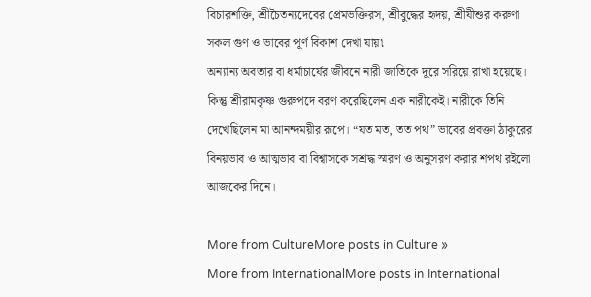বিচারশক্তি, শ্রীচৈতন্যদেবের প্রেমভক্তিরস, শ্রীবুদ্ধের হৃদয়, শ্রীযীশুর করুণা সকল গুণ ও ভাবের পূর্ণ বিকাশ দেখা যায়৷
অন্যান্য অবতার বা ধর্মাচার্যের জীবনে নারী জাতিকে দূরে সরিয়ে রাখা হয়েছে। কিন্তু শ্রীরামকৃষ্ণ গুরুপদে বরণ করেছিলেন এক নারীকেই। নারীকে তিনি দেখেছিলেন মা আনন্দময়ীর রূপে। “যত মত, তত পথ” ভাবের প্রবক্তা ঠাকুরের বিনয়ভাব ও আত্মভাব বা বিশ্বাসকে সশ্রদ্ধ স্মরণ ও অনুসরণ করার শপথ রইলো আজকের দিনে।

More from CultureMore posts in Culture »
More from InternationalMore posts in International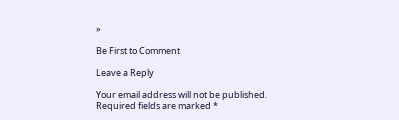»

Be First to Comment

Leave a Reply

Your email address will not be published. Required fields are marked *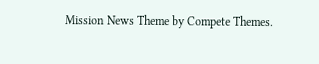Mission News Theme by Compete Themes.